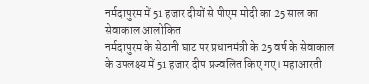नर्मदापुरम में 51 हजार दीयों से पीएम मोदी का 25 साल का सेवाकाल आलोकित
नर्मदापुरम के सेठानी घाट पर प्रधानमंत्री के 25 वर्ष के सेवाकाल के उपलक्ष्य में 51 हजार दीप प्रज्वलित किए गए। महाआरती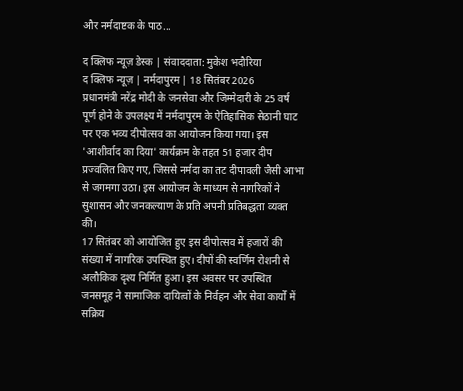और नर्मदाष्टक के पाठ...

द क्लिफ न्यूज़ डेस्क | संवाददाता: मुकेश भदौरिया
द क्लिफ न्यूज़ | नर्मदापुरम | 18 सितंबर 2026
प्रधानमंत्री नरेंद्र मोदी के जनसेवा और जिम्मेदारी के 25 वर्ष पूर्ण होने के उपलक्ष्य में नर्मदापुरम के ऐतिहासिक सेठानी घाट पर एक भव्य दीपोत्सव का आयोजन किया गया। इस 'आशीर्वाद का दिया' कार्यक्रम के तहत 51 हजार दीप प्रज्वलित किए गए, जिससे नर्मदा का तट दीपावली जैसी आभा से जगमगा उठा। इस आयोजन के माध्यम से नागरिकों ने सुशासन और जनकल्याण के प्रति अपनी प्रतिबद्धता व्यक्त की।
17 सितंबर को आयोजित हुए इस दीपोत्सव में हजारों की संख्या में नागरिक उपस्थित हुए। दीपों की स्वर्णिम रोशनी से अलौकिक दृश्य निर्मित हुआ। इस अवसर पर उपस्थित जनसमूह ने सामाजिक दायित्वों के निर्वहन और सेवा कार्यों में सक्रिय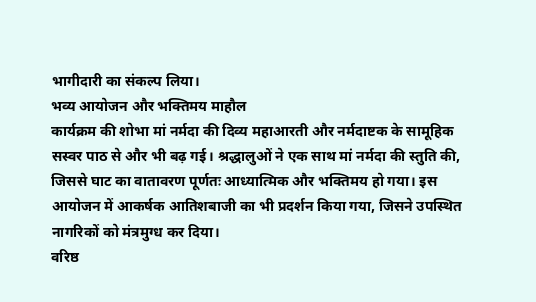भागीदारी का संकल्प लिया।
भव्य आयोजन और भक्तिमय माहौल
कार्यक्रम की शोभा मां नर्मदा की दिव्य महाआरती और नर्मदाष्टक के सामूहिक सस्वर पाठ से और भी बढ़ गई। श्रद्धालुओं ने एक साथ मां नर्मदा की स्तुति की, जिससे घाट का वातावरण पूर्णतः आध्यात्मिक और भक्तिमय हो गया। इस आयोजन में आकर्षक आतिशबाजी का भी प्रदर्शन किया गया, जिसने उपस्थित नागरिकों को मंत्रमुग्ध कर दिया।
वरिष्ठ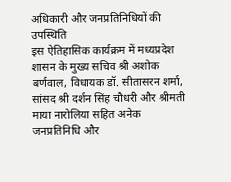अधिकारी और जनप्रतिनिधियों की उपस्थिति
इस ऐतिहासिक कार्यक्रम में मध्यप्रदेश शासन के मुख्य सचिव श्री अशोक बर्णवाल, विधायक डॉ. सीतासरन शर्मा, सांसद श्री दर्शन सिंह चौधरी और श्रीमती माया नारोलिया सहित अनेक जनप्रतिनिधि और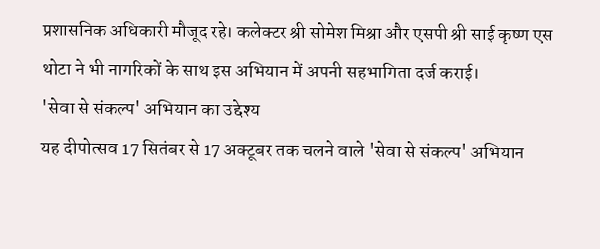प्रशासनिक अधिकारी मौजूद रहे। कलेक्टर श्री सोमेश मिश्रा और एसपी श्री साई कृष्ण एस थोटा ने भी नागरिकों के साथ इस अभियान में अपनी सहभागिता दर्ज कराई।
'सेवा से संकल्प' अभियान का उद्देश्य
यह दीपोत्सव 17 सितंबर से 17 अक्टूबर तक चलने वाले 'सेवा से संकल्प' अभियान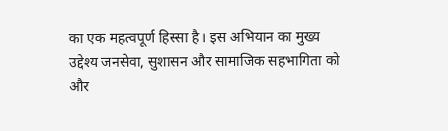का एक महत्वपूर्ण हिस्सा है। इस अभियान का मुख्य उद्देश्य जनसेवा, सुशासन और सामाजिक सहभागिता को और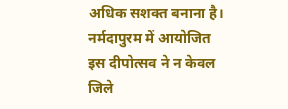अधिक सशक्त बनाना है। नर्मदापुरम में आयोजित इस दीपोत्सव ने न केवल जिले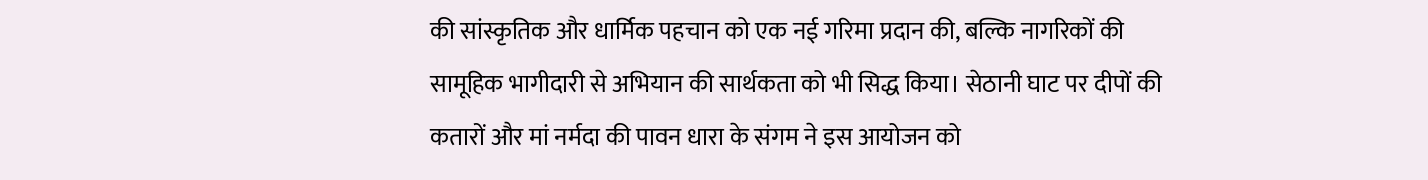की सांस्कृतिक और धार्मिक पहचान को एक नई गरिमा प्रदान की, बल्कि नागरिकों की सामूहिक भागीदारी से अभियान की सार्थकता को भी सिद्ध किया। सेठानी घाट पर दीपों की कतारों और मां नर्मदा की पावन धारा के संगम ने इस आयोजन को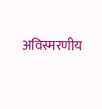अविस्मरणीय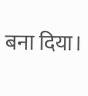बना दिया।